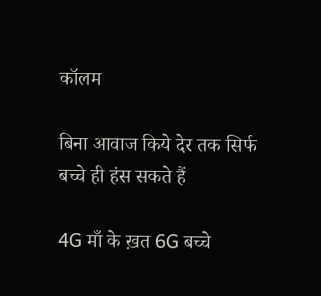कॉलम

बिना आवाज किये देर तक सिर्फ बच्चे ही हंस सकते हैं

4G माँ के ख़त 6G बच्चे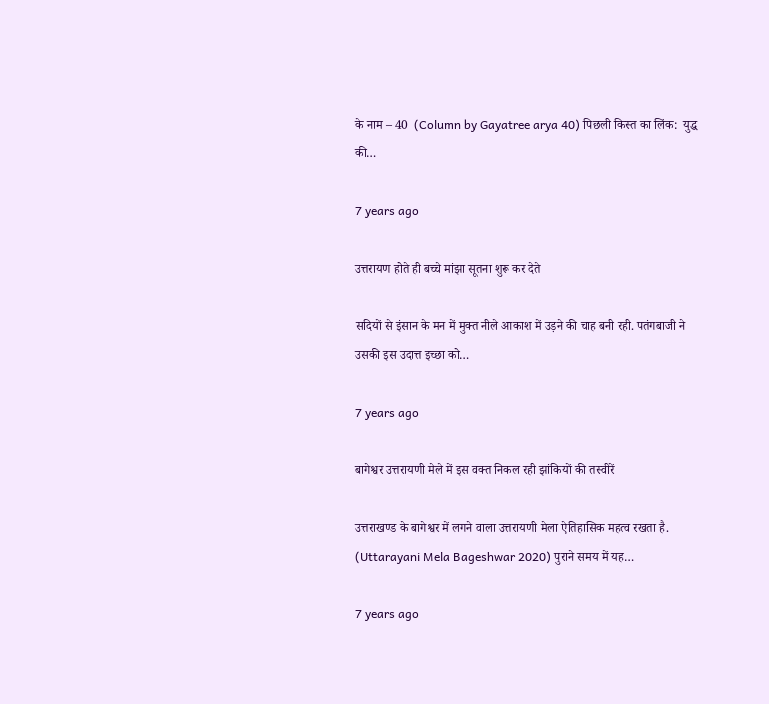के नाम – 40  (Column by Gayatree arya 40) पिछली किस्त का लिंक:  युद्ध की…

7 years ago

उत्तरायण होते ही बच्चे मांझा सूतना शुरू कर देते

सदियों से इंसान के मन में मुक्त नीले आकाश में उड़ने की चाह बनी रही. पतंगबाजी ने उसकी इस उदात्त इच्छा को…

7 years ago

बागेश्वर उत्तरायणी मेले में इस वक्त निकल रही झांकियों की तस्वीरें

उत्तराखण्ड के बागेश्वर में लगने वाला उत्तरायणी मेला ऐतिहासिक महत्व रखता है. (Uttarayani Mela Bageshwar 2020) पुराने समय में यह…

7 years ago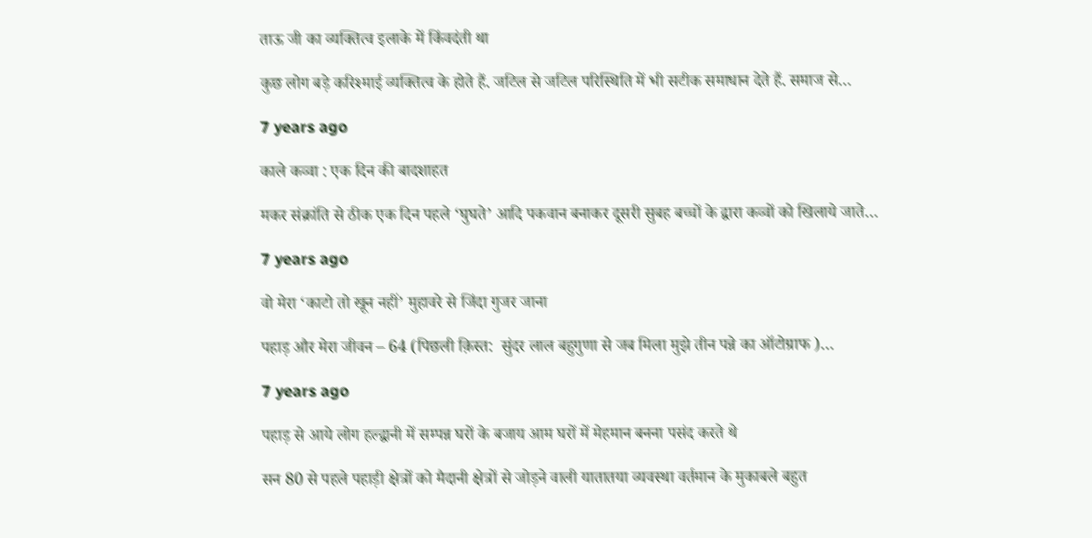ताऊ जी का व्यक्तित्व इलाके में किंवदंती था

कुछ लोग बड़े करिश्माई व्यक्तित्व के होते हैं. जटिल से जटिल परिस्थिति में भी सटीक समाधान देते हैं. समाज से…

7 years ago

काले कव्वा : एक दिन की बादशाहत

मकर संक्रांति से ठीक एक दिन पहले ‘घुघते’ आदि पकवान बनाकर दूसरी सुबह बच्चों के द्वारा कव्वों को खिलाये जाते…

7 years ago

वो मेरा ‘काटो तो खून नहीं’ मुहावरे से जिंदा गुजर जाना

पहाड़ और मेरा जीवन – 64 (पिछली क़िस्त:  सुंदर लाल बहुगुणा से जब मिला मुझे तीन पन्ने का ऑटोग्राफ )…

7 years ago

पहाड़ से आये लोग हल्द्वानी में सम्पन्न घरों के बजाय आम घरों में मेहमान बनना पसंद करते थे

सन 80 से पहले पहाड़ी क्षेत्रों को मैदानी क्षेत्रों से जोड़ने वाली यातातया व्यवस्था वर्तमान के मुकाबले बहुत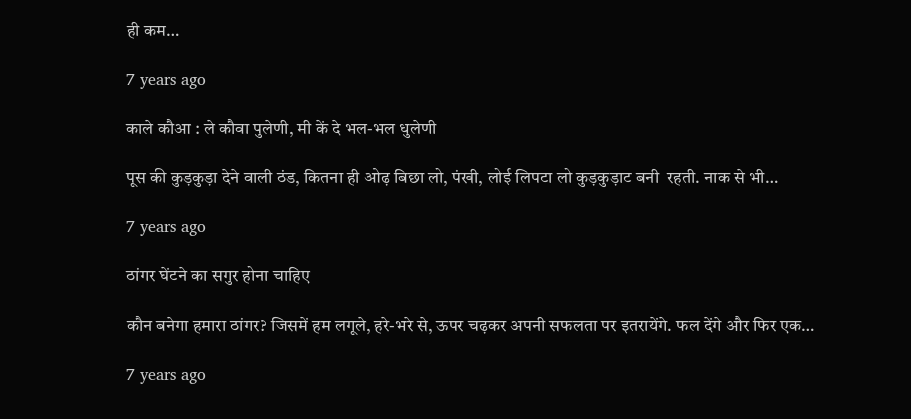ही कम…

7 years ago

काले कौआ : ले कौवा पुलेणी, मी कें दे भल-भल धुलेणी

पूस की कुड़कुड़ा देने वाली ठंड, कितना ही ओढ़ बिछा लो, पंखी, लोई लिपटा लो कुड़कुड़ाट बनी  रहती. नाक से भी…

7 years ago

ठांगर घेंटने का सगुर होना चाहिए

कौन बनेगा हमारा ठांगर? जिसमें हम लगूले, हरे-भरे से, ऊपर चढ़कर अपनी सफलता पर इतरायेंगे. फल देंगे और फिर एक…

7 years ago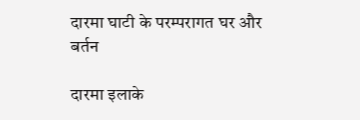दारमा घाटी के परम्परागत घर और बर्तन

दारमा इलाके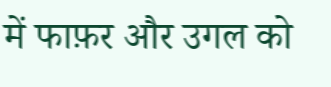में फाफ़र और उगल को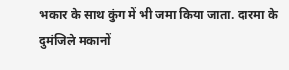भकार के साथ कुंग में भी जमा किया जाता. दारमा के दुमंजिले मकानों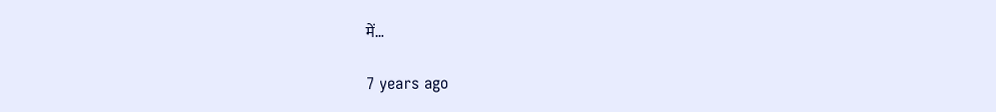में…

7 years ago